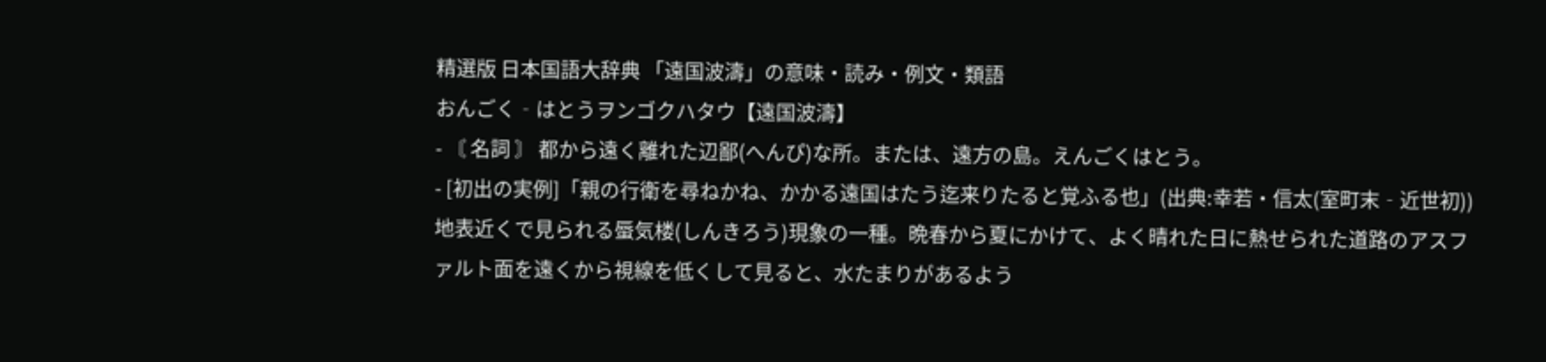精選版 日本国語大辞典 「遠国波濤」の意味・読み・例文・類語
おんごく‐はとうヲンゴクハタウ【遠国波濤】
- 〘 名詞 〙 都から遠く離れた辺鄙(へんぴ)な所。または、遠方の島。えんごくはとう。
- [初出の実例]「親の行衛を尋ねかね、かかる遠国はたう迄来りたると覚ふる也」(出典:幸若・信太(室町末‐近世初))
地表近くで見られる蜃気楼(しんきろう)現象の一種。晩春から夏にかけて、よく晴れた日に熱せられた道路のアスファルト面を遠くから視線を低くして見ると、水たまりがあるよう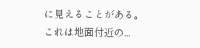に見えることがある。これは地面付近の...